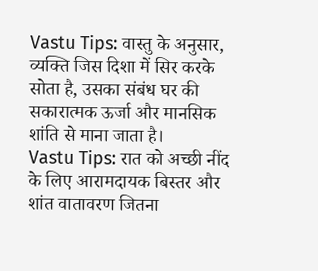Vastu Tips: वास्तु के अनुसार, व्यक्ति जिस दिशा में सिर करके सोता है, उसका संबंध घर की सकारात्मक ऊर्जा और मानसिक शांति से माना जाता है।
Vastu Tips: रात को अच्छी नींद के लिए आरामदायक बिस्तर और शांत वातावरण जितना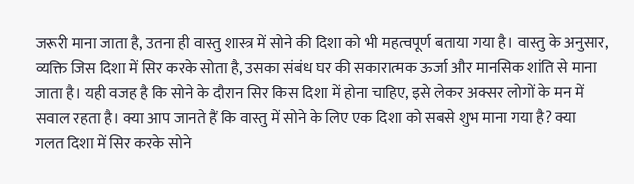जरूरी माना जाता है, उतना ही वास्तु शास्त्र में सोने की दिशा को भी महत्वपूर्ण बताया गया है। वास्तु के अनुसार, व्यक्ति जिस दिशा में सिर करके सोता है, उसका संबंध घर की सकारात्मक ऊर्जा और मानसिक शांति से माना जाता है। यही वजह है कि सोने के दौरान सिर किस दिशा में होना चाहिए, इसे लेकर अक्सर लोगों के मन में सवाल रहता है। क्या आप जानते हैं कि वास्तु में सोने के लिए एक दिशा को सबसे शुभ माना गया है? क्या गलत दिशा में सिर करके सोने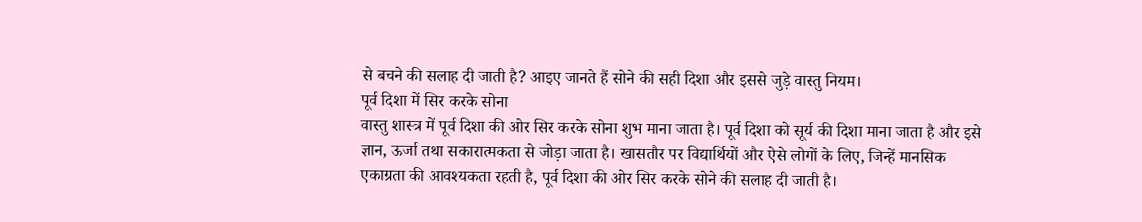से बचने की सलाह दी जाती है? आइए जानते हैं सोने की सही दिशा और इससे जुड़े वास्तु नियम।
पूर्व दिशा में सिर करके सोना
वास्तु शास्त्र में पूर्व दिशा की ओर सिर करके सोना शुभ माना जाता है। पूर्व दिशा को सूर्य की दिशा माना जाता है और इसे ज्ञान, ऊर्जा तथा सकारात्मकता से जोड़ा जाता है। खासतौर पर विद्यार्थियों और ऐसे लोगों के लिए, जिन्हें मानसिक एकाग्रता की आवश्यकता रहती है, पूर्व दिशा की ओर सिर करके सोने की सलाह दी जाती है।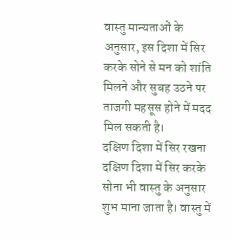वास्तु मान्यताओं के अनुसार, इस दिशा में सिर करके सोने से मन को शांति मिलने और सुबह उठने पर ताजगी महसूस होने में मदद मिल सकती है।
दक्षिण दिशा में सिर रखना
दक्षिण दिशा में सिर करके सोना भी वास्तु के अनुसार शुभ माना जाता है। वास्तु में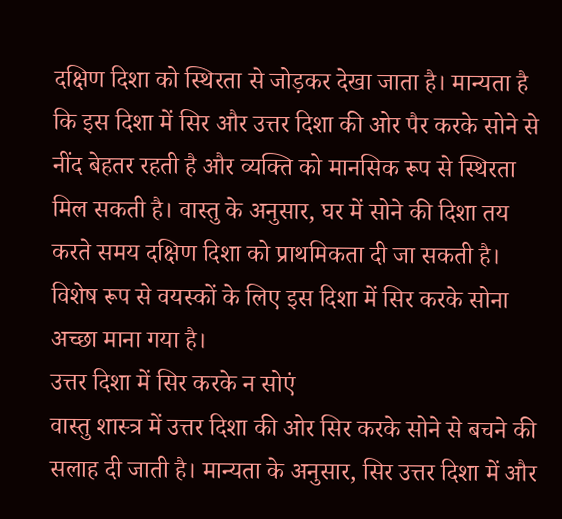दक्षिण दिशा को स्थिरता से जोड़कर देखा जाता है। मान्यता है कि इस दिशा में सिर और उत्तर दिशा की ओर पैर करके सोने से नींद बेहतर रहती है और व्यक्ति को मानसिक रूप से स्थिरता मिल सकती है। वास्तु के अनुसार, घर में सोने की दिशा तय करते समय दक्षिण दिशा को प्राथमिकता दी जा सकती है। विशेष रूप से वयस्कों के लिए इस दिशा में सिर करके सोना अच्छा माना गया है।
उत्तर दिशा में सिर करके न सोएं
वास्तु शास्त्र में उत्तर दिशा की ओर सिर करके सोने से बचने की सलाह दी जाती है। मान्यता के अनुसार, सिर उत्तर दिशा में और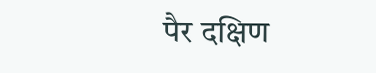पैर दक्षिण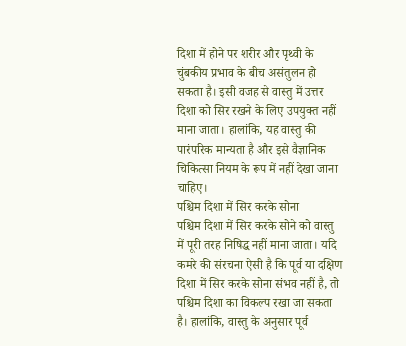दिशा में होने पर शरीर और पृथ्वी के चुंबकीय प्रभाव के बीच असंतुलन हो सकता है। इसी वजह से वास्तु में उत्तर दिशा को सिर रखने के लिए उपयुक्त नहीं माना जाता। हालांकि, यह वास्तु की पारंपरिक मान्यता है और इसे वैज्ञानिक चिकित्सा नियम के रूप में नहीं देखा जाना चाहिए।
पश्चिम दिशा में सिर करके सोना
पश्चिम दिशा में सिर करके सोने को वास्तु में पूरी तरह निषिद्ध नहीं माना जाता। यदि कमरे की संरचना ऐसी है कि पूर्व या दक्षिण दिशा में सिर करके सोना संभव नहीं है, तो पश्चिम दिशा का विकल्प रखा जा सकता है। हालांकि, वास्तु के अनुसार पूर्व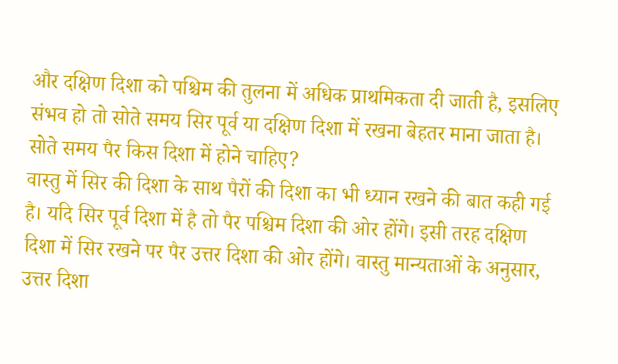और दक्षिण दिशा को पश्चिम की तुलना में अधिक प्राथमिकता दी जाती है, इसलिए संभव हो तो सोते समय सिर पूर्व या दक्षिण दिशा में रखना बेहतर माना जाता है।
सोते समय पैर किस दिशा में होने चाहिए?
वास्तु में सिर की दिशा के साथ पैरों की दिशा का भी ध्यान रखने की बात कही गई है। यदि सिर पूर्व दिशा में है तो पैर पश्चिम दिशा की ओर होंगे। इसी तरह दक्षिण दिशा में सिर रखने पर पैर उत्तर दिशा की ओर होंगे। वास्तु मान्यताओं के अनुसार, उत्तर दिशा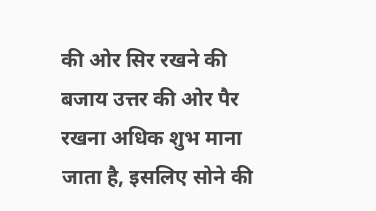की ओर सिर रखने की बजाय उत्तर की ओर पैर रखना अधिक शुभ माना जाता है, इसलिए सोने की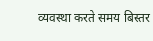व्यवस्था करते समय बिस्तर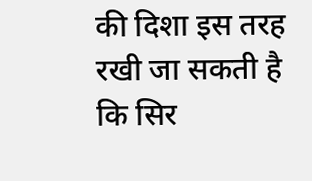की दिशा इस तरह रखी जा सकती है कि सिर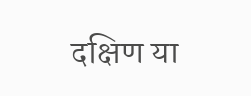दक्षिण या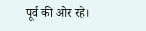पूर्व की ओर रहे।